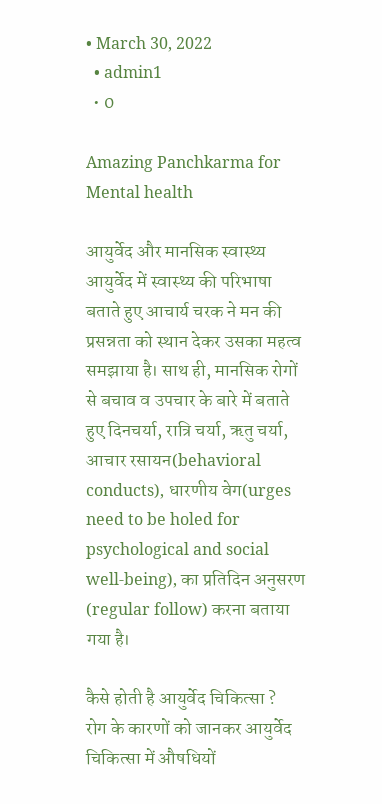• March 30, 2022
  • admin1
  • 0

Amazing Panchkarma for Mental health

आयुर्वेद और मानसिक स्वास्थ्य
आयुर्वेद में स्वास्थ्य की परिभाषा बताते हुए आचार्य चरक ने मन की प्रसन्नता को स्थान देकर उसका महत्व समझाया है। साथ ही, मानसिक रोगों से बचाव व उपचार के बारे में बताते हुए दिनचर्या, रात्रि चर्या, ऋतु चर्या, आचार रसायन(behavioral conducts), धारणीय वेग(urges need to be holed for psychological and social well-being), का प्रतिदिन अनुसरण (regular follow) करना बताया गया है।

कैसे होती है आयुर्वेद चिकित्सा ?
रोग के कारणों को जानकर आयुर्वेद चिकित्सा में औषधियों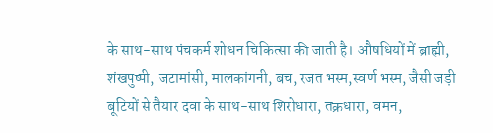के साथ-साथ पंचकर्म शोधन चिकित्सा की जाती है। औषधियों में ब्राह्मी, शंखपुष्पी, जटामांसी, मालकांगनी, बच, रजत भस्म,स्वर्ण भस्म, जैसी जड़ी बूटियों से तैयार दवा के साथ-साथ शिरोधारा, तक्रधारा, वमन,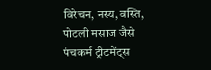विरेचन, नस्य, वस्ति, पोटली मसाज जैसे पंचकर्म ट्रीटमेंट्स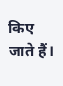किए जाते हैं।